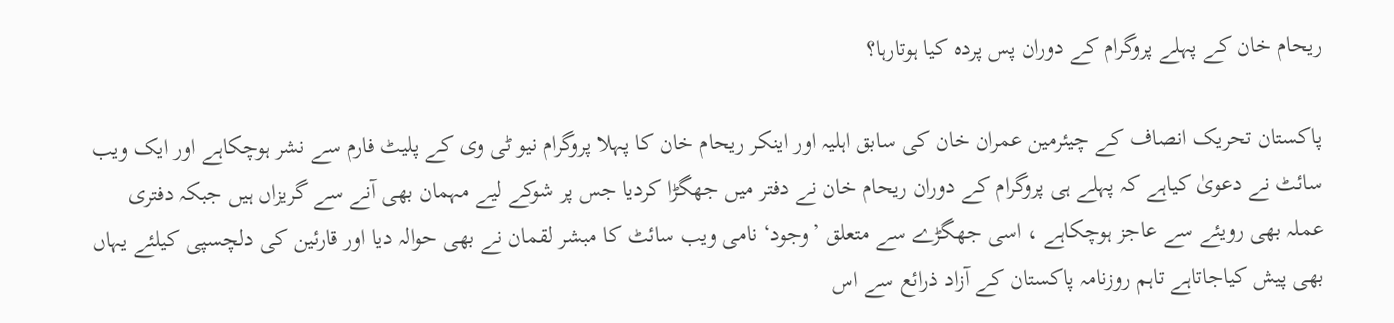ریحام خان کے پہلے پروگرام کے دوران پس پردہ کیا ہوتارہا؟

پاکستان تحریک انصاف کے چیئرمین عمران خان کی سابق اہلیہ اور اینکر ریحام خان کا پہلا پروگرام نیو ٹی وی کے پلیٹ فارم سے نشر ہوچکاہے اور ایک ویب سائٹ نے دعویٰ کیاہے کہ پہلے ہی پروگرام کے دوران ریحام خان نے دفتر میں جھگڑا کردیا جس پر شوکے لیے مہمان بھی آنے سے گریزاں ہیں جبکہ دفتری عملہ بھی رویئے سے عاجز ہوچکاہے ، اسی جھگڑے سے متعلق ’وجود‘ نامی ویب سائٹ کا مبشر لقمان نے بھی حوالہ دیا اور قارئین کی دلچسپی کیلئے یہاں بھی پیش کیاجاتاہے تاہم روزنامہ پاکستان کے آزاد ذرائع سے اس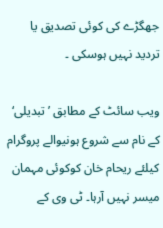جھگڑے کی کوئی تصدیق یا تردید نہیں ہوسکی ۔

ویب سائٹ کے مطابق ’تبدیلی‘ کے نام سے شروع ہونیوالے پروگرام کیلئے ریحام خان کوکوئی مہمان میسر نہیں آرہا۔ ٹی وی کے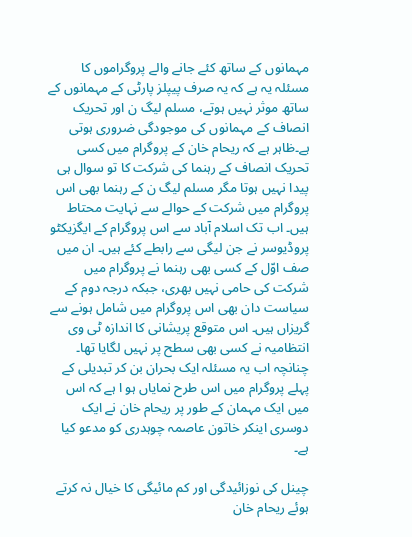مہمانوں کے ساتھ کئے جانے والے پروگراموں کا مسئلہ یہ ہے کہ یہ صرف پیپلز پارٹی کے مہمانوں کے ساتھ موثر نہیں ہوتے، مسلم لیگ ن اور تحریک انصاف کے مہمانوں کی موجودگی ضروری ہوتی ہے۔ظاہر ہے کہ ریحام خان کے پروگرام میں کسی تحریک انصاف کے رہنما کی شرکت کا تو سوال ہی پیدا نہیں ہوتا مگر مسلم لیگ ن کے رہنما بھی اس پروگرام میں شرکت کے حوالے سے نہایت محتاط ہیں۔ اب تک اسلام آباد سے اس پروگرام کے ایگزیکٹو پروڈیوسر نے جن لیگی سے رابطے کئے ہیں۔ ان میں صف اوّل کے کسی بھی رہنما نے پروگرام میں شرکت کی حامی نہیں بھری، جبکہ درجہ دوم کے سیاست دان بھی اس پروگرام میں شامل ہونے سے گریزاں ہیں۔ اس متوقع پریشانی کا اندازہ ٹی وی انتظامیہ نے کسی بھی سطح پر نہیں لگایا تھا۔ چنانچہ اب یہ مسئلہ ایک بحران بن کر تبدیلی کے پہلے پروگرام میں اس طرح نمایاں ہو ا ہے کہ اس میں ایک مہمان کے طور پر ریحام خان نے ایک دوسری اینکر خاتون عاصمہ چوہدری کو مدعو کیا ہے۔

چینل کی نوزائیدگی اور کم مائیگی کا خیال نہ کرتے ہوئے ریحام خان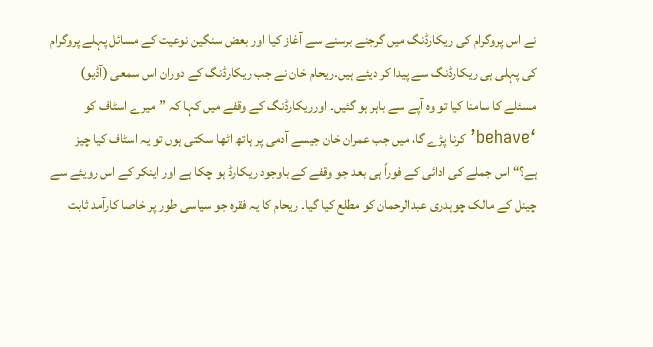نے اس پروگرام کی ریکارڈنگ میں گرجنے برسنے سے آغاز کیا اور بعض سنگین نوعیت کے مسائل پہلے پروگرام کی پہلی ہی ریکارڈنگ سے پیدا کر دیئے ہیں۔ریحام خان نے جب ریکارڈنگ کے دوران اس سمعی (آڈیو) مسئلے کا سامنا کیا تو وہ آپے سے باہر ہو گئیں۔ اورریکارڈنگ کے وقفے میں کہا کہ ”میرے اسٹاف کو ‘behave’ کرنا پڑے گا، میں جب عمران خان جیسے آدمی پر ہاتھ اٹھا سکتی ہوں تو یہ اسٹاف کیا چیز ہے؟“ اس جملے کی ادائی کے فوراً ہی بعد جو وقفے کے باوجود ریکارڈ ہو چکا ہے اور اینکر کے اس رویئے سے چینل کے مالک چوہدری عبدالرحمان کو مطلع کیا گیا۔ ریحام کا یہ فقرہ جو سیاسی طور پر خاصا کارآمد ثابت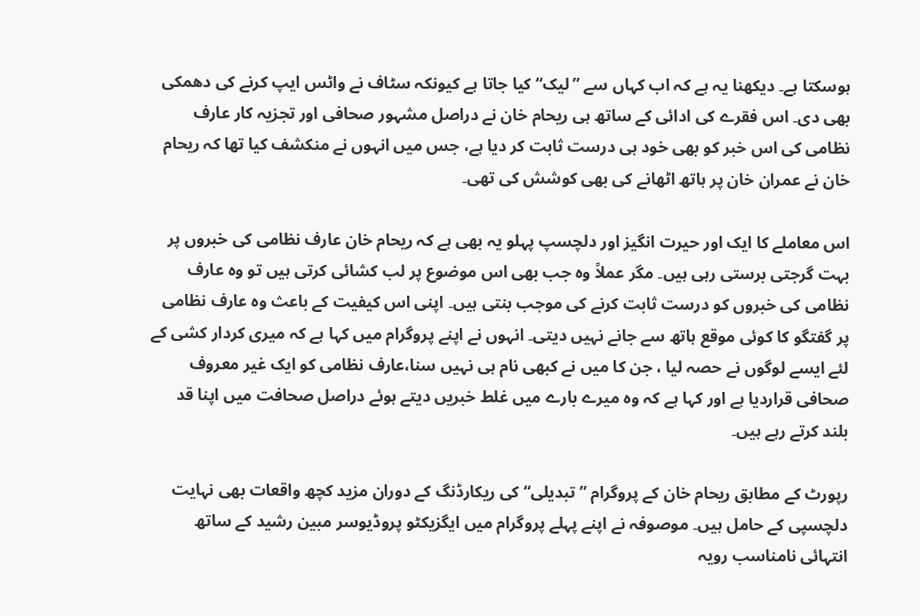ہوسکتا ہے۔ دیکھنا یہ ہے کہ اب کہاں سے ”لیک“ کیا جاتا ہے کیونکہ سٹاف نے واٹس ایپ کرنے کی دھمکی بھی دی۔ اس فقرے کی ادائی کے ساتھ ہی ریحام خان نے دراصل مشہور صحافی اور تجزیہ کار عارف نظامی کی اس خبر کو بھی خود ہی درست ثابت کر دیا ہے، جس میں انہوں نے منکشف کیا تھا کہ ریحام خان نے عمران خان پر ہاتھ اٹھانے کی بھی کوشش کی تھی۔

اس معاملے کا ایک اور حیرت انگیز اور دلچسپ پہلو یہ بھی ہے کہ ریحام خان عارف نظامی کی خبروں پر بہت گرجتی برستی رہی ہیں۔ مگر عملاً وہ جب بھی اس موضوع پر لب کشائی کرتی ہیں تو وہ عارف نظامی کی خبروں کو درست ثابت کرنے کی موجب بنتی ہیں۔ اپنی اس کیفیت کے باعث وہ عارف نظامی پر گفتگو کا کوئی موقع ہاتھ سے جانے نہیں دیتی۔ انہوں نے اپنے پروگرام میں کہا ہے کہ میری کردار کشی کے لئے ایسے لوگوں نے حصہ لیا ، جن کا میں نے کبھی نام ہی نہیں سنا،عارف نظامی کو ایک غیر معروف صحافی قراردیا ہے اور کہا ہے کہ وہ میرے بارے میں غلط خبریں دیتے ہوئے دراصل صحافت میں اپنا قد بلند کرتے رہے ہیں۔

رپورٹ کے مطابق ریحام خان کے پروگرام ”تبدیلی“ کی ریکارڈنگ کے دوران مزید کچھ واقعات بھی نہایت دلچسپی کے حامل ہیں۔ موصوفہ نے اپنے پہلے پروگرام میں ایگزیکٹو پروڈیوسر مبین رشید کے ساتھ انتہائی نامناسب رویہ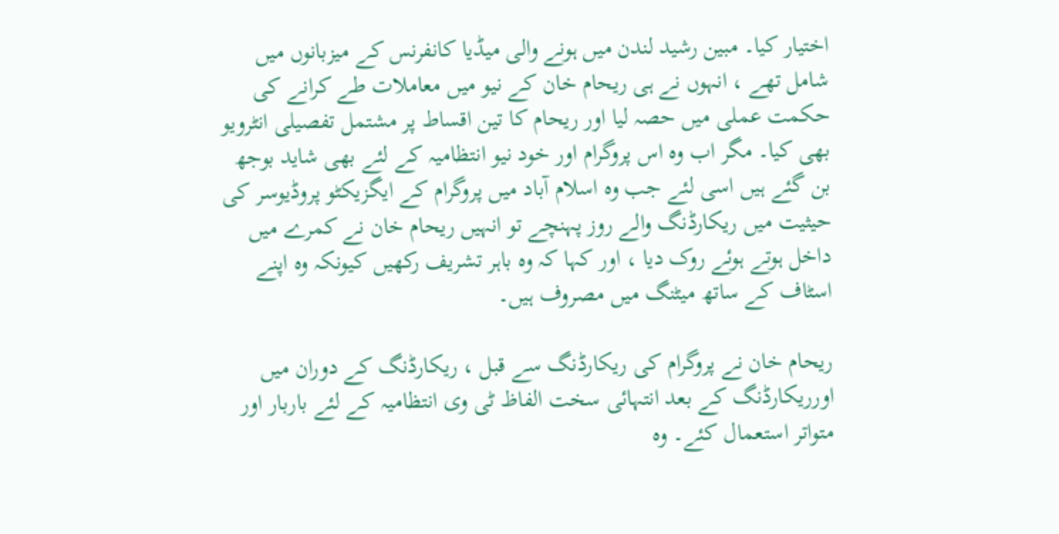اختیار کیا۔ مبین رشید لندن میں ہونے والی میڈیا کانفرنس کے میزبانوں میں شامل تھے ، انہوں نے ہی ریحام خان کے نیو میں معاملات طے کرانے کی حکمت عملی میں حصہ لیا اور ریحام کا تین اقساط پر مشتمل تفصیلی انٹرویو بھی کیا۔ مگر اب وہ اس پروگرام اور خود نیو انتظامیہ کے لئے بھی شاید بوجھ بن گئے ہیں اسی لئے جب وہ اسلام آباد میں پروگرام کے ایگزیکٹو پروڈیوسر کی حیثیت میں ریکارڈنگ والے روز پہنچے تو انہیں ریحام خان نے کمرے میں داخل ہوتے ہوئے روک دیا ، اور کہا کہ وہ باہر تشریف رکھیں کیونکہ وہ اپنے اسٹاف کے ساتھ میٹنگ میں مصروف ہیں۔

ریحام خان نے پروگرام کی ریکارڈنگ سے قبل ، ریکارڈنگ کے دوران میں اورریکارڈنگ کے بعد انتہائی سخت الفاظ ٹی وی انتظامیہ کے لئے باربار اور متواتر استعمال کئے۔ وہ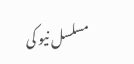مسلسل نیو کی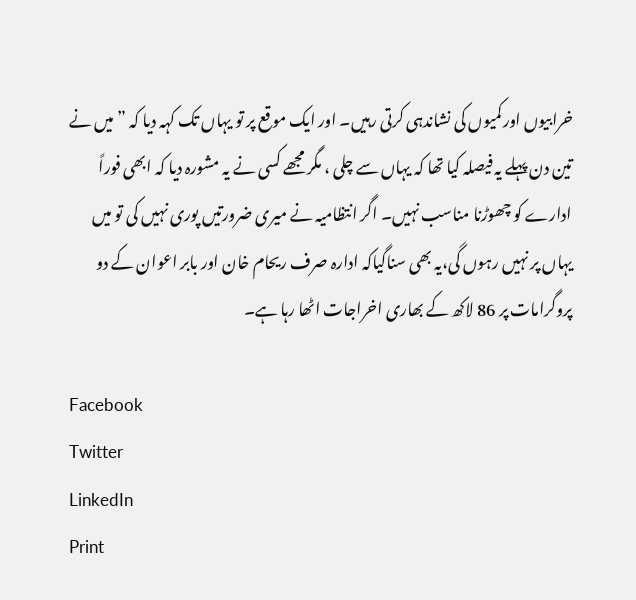خرابیوں اورکمیوں کی نشاندہی کرتی رہیں۔ اور ایک موقع پر تو یہاں تک کہہ دیا کہ ”میں نے تین دن پہلے یہ فیصلہ کیا تھا کہ یہاں سے چلی ، مگر مجھے کسی نے یہ مشورہ دیا کہ ابھی فوراً ادارے کو چھوڑنا مناسب نہیں۔ اگر انتظامیہ نے میری ضرورتیں پوری نہیں کی تو میں یہاں پر نہیں رہوں گی،یہ بھی سناگیاکہ ادارہ صرف ریحام خان اور بابر اعوان کے دو پروگرامات پر 86 لاکھ کے بھاری اخراجات اٹھا رہا ہے۔

Facebook
Twitter
LinkedIn
Print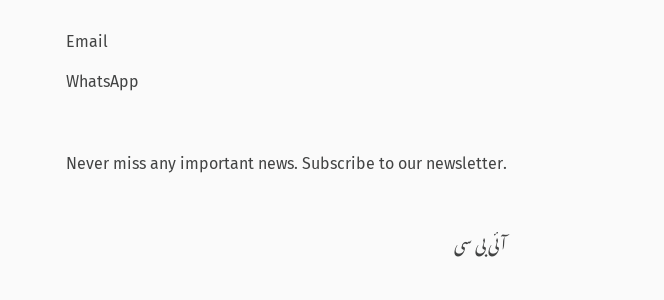Email
WhatsApp

Never miss any important news. Subscribe to our newsletter.

آئی بی سی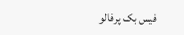فیس بک پرفالو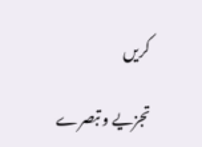کریں

تجزیے و تبصرے